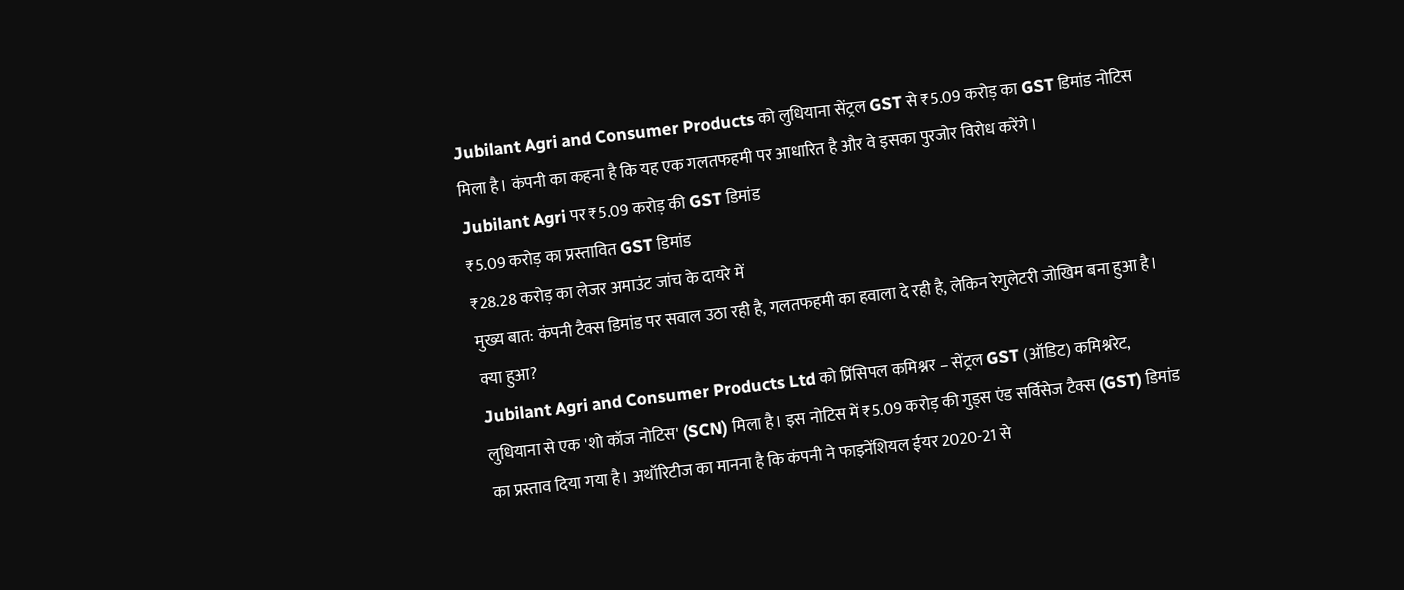Jubilant Agri and Consumer Products को लुधियाना सेंट्रल GST से ₹5.09 करोड़ का GST डिमांड नोटिस मिला है। कंपनी का कहना है कि यह एक गलतफहमी पर आधारित है और वे इसका पुरजोर विरोध करेंगे।
Jubilant Agri पर ₹5.09 करोड़ की GST डिमांड
₹5.09 करोड़ का प्रस्तावित GST डिमांड
₹28.28 करोड़ का लेजर अमाउंट जांच के दायरे में
मुख्य बात: कंपनी टैक्स डिमांड पर सवाल उठा रही है, गलतफहमी का हवाला दे रही है, लेकिन रेगुलेटरी जोखिम बना हुआ है।
क्या हुआ?
Jubilant Agri and Consumer Products Ltd को प्रिंसिपल कमिश्नर – सेंट्रल GST (ऑडिट) कमिश्नरेट, लुधियाना से एक 'शो कॉज नोटिस' (SCN) मिला है। इस नोटिस में ₹5.09 करोड़ की गुड्स एंड सर्विसेज टैक्स (GST) डिमांड का प्रस्ताव दिया गया है। अथॉरिटीज का मानना है कि कंपनी ने फाइनेंशियल ईयर 2020-21 से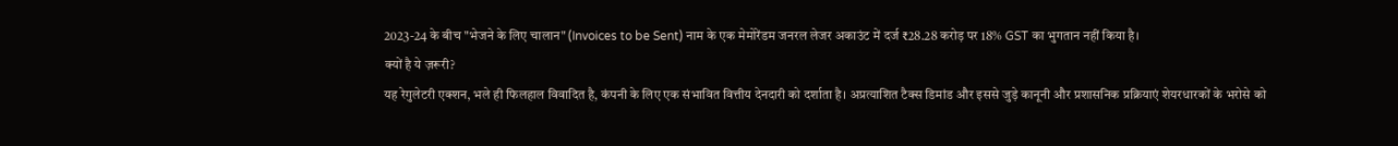2023-24 के बीच "भेजने के लिए चालान" (Invoices to be Sent) नाम के एक मेमोरेंडम जनरल लेजर अकाउंट में दर्ज ₹28.28 करोड़ पर 18% GST का भुगतान नहीं किया है।
क्यों है ये ज़रूरी?
यह रेगुलेटरी एक्शन, भले ही फिलहाल विवादित है, कंपनी के लिए एक संभावित वित्तीय देनदारी को दर्शाता है। अप्रत्याशित टैक्स डिमांड और इससे जुड़े कानूनी और प्रशासनिक प्रक्रियाएं शेयरधारकों के भरोसे को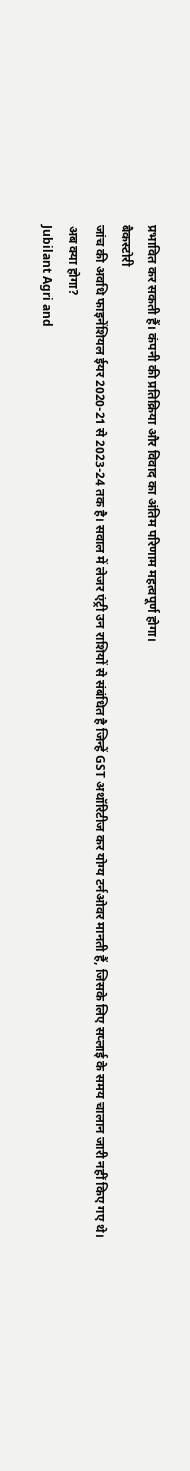प्रभावित कर सकती हैं। कंपनी की प्रतिक्रिया और विवाद का अंतिम परिणाम महत्वपूर्ण होगा।
बैकस्टोरी
जांच की अवधि फाइनेंशियल ईयर 2020-21 से 2023-24 तक है। सवाल में लेजर एंट्री उन राशियों से संबंधित है जिन्हें GST अथॉरिटीज कर योग्य टर्नओवर मानती हैं, जिसके लिए सप्लाई के समय चालान जारी नहीं किए गए थे।
अब क्या होगा?
Jubilant Agri and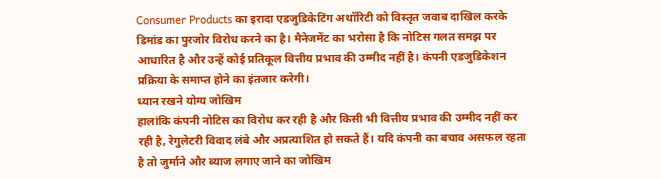Consumer Products का इरादा एडजुडिकेटिंग अथॉरिटी को विस्तृत जवाब दाखिल करके डिमांड का पुरजोर विरोध करने का है। मैनेजमेंट का भरोसा है कि नोटिस गलत समझ पर आधारित है और उन्हें कोई प्रतिकूल वित्तीय प्रभाव की उम्मीद नहीं है। कंपनी एडजुडिकेशन प्रक्रिया के समाप्त होने का इंतजार करेगी।
ध्यान रखने योग्य जोखिम
हालांकि कंपनी नोटिस का विरोध कर रही है और किसी भी वित्तीय प्रभाव की उम्मीद नहीं कर रही है, रेगुलेटरी विवाद लंबे और अप्रत्याशित हो सकते हैं। यदि कंपनी का बचाव असफल रहता है तो जुर्माने और ब्याज लगाए जाने का जोखिम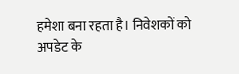हमेशा बना रहता है। निवेशकों को अपडेट के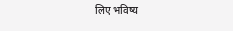लिए भविष्य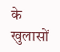के खुलासों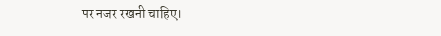पर नजर रखनी चाहिए।